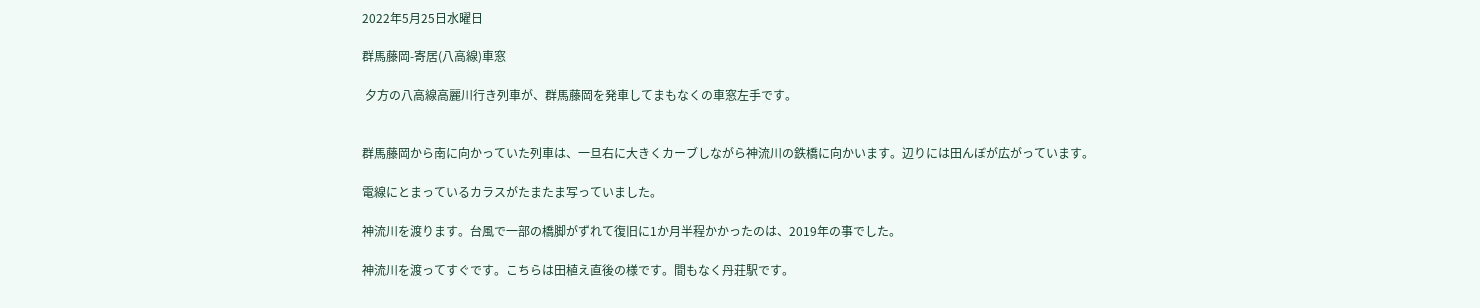2022年5月25日水曜日

群馬藤岡-寄居(八高線)車窓

 夕方の八高線高麗川行き列車が、群馬藤岡を発車してまもなくの車窓左手です。


群馬藤岡から南に向かっていた列車は、一旦右に大きくカーブしながら神流川の鉄橋に向かいます。辺りには田んぼが広がっています。

電線にとまっているカラスがたまたま写っていました。

神流川を渡ります。台風で一部の橋脚がずれて復旧に1か月半程かかったのは、2019年の事でした。

神流川を渡ってすぐです。こちらは田植え直後の様です。間もなく丹荘駅です。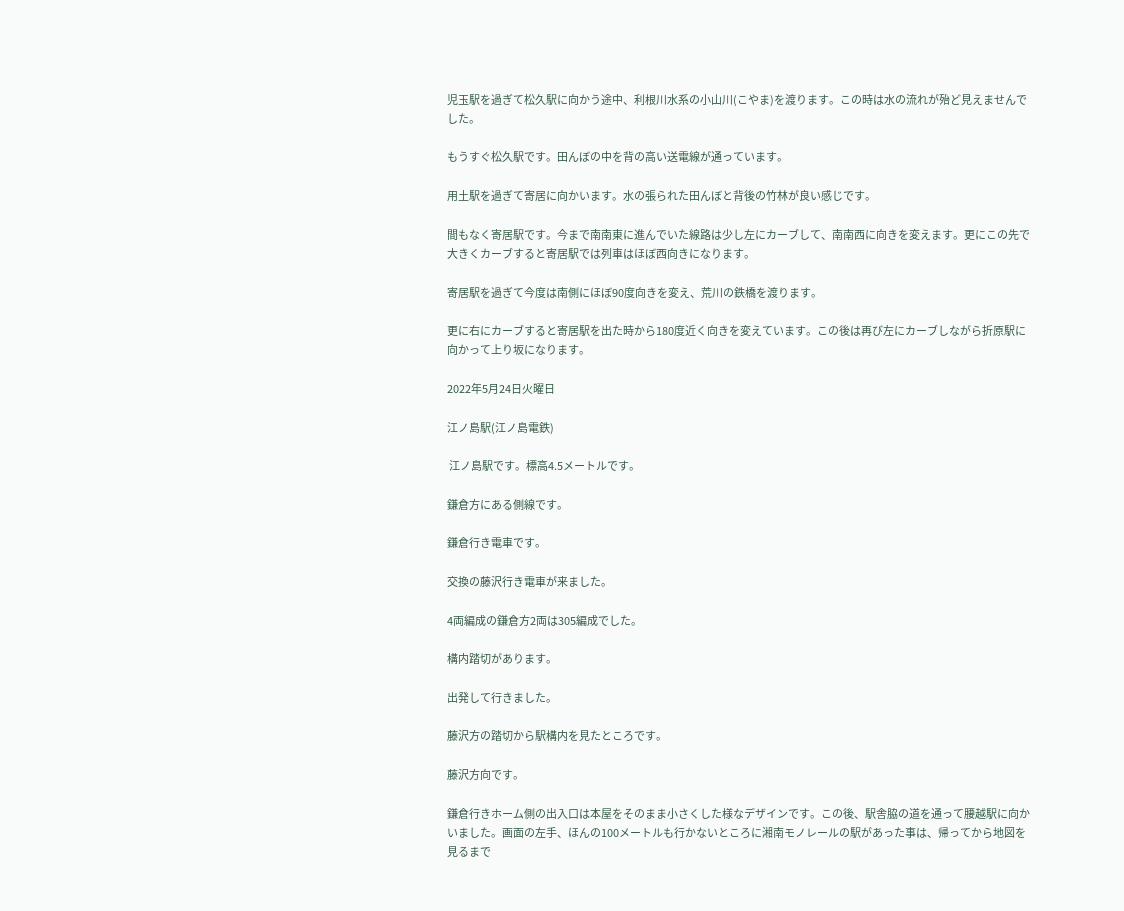児玉駅を過ぎて松久駅に向かう途中、利根川水系の小山川(こやま)を渡ります。この時は水の流れが殆ど見えませんでした。

もうすぐ松久駅です。田んぼの中を背の高い送電線が通っています。

用土駅を過ぎて寄居に向かいます。水の張られた田んぼと背後の竹林が良い感じです。

間もなく寄居駅です。今まで南南東に進んでいた線路は少し左にカーブして、南南西に向きを変えます。更にこの先で大きくカーブすると寄居駅では列車はほぼ西向きになります。

寄居駅を過ぎて今度は南側にほぼ90度向きを変え、荒川の鉄橋を渡ります。

更に右にカーブすると寄居駅を出た時から180度近く向きを変えています。この後は再び左にカーブしながら折原駅に向かって上り坂になります。

2022年5月24日火曜日

江ノ島駅(江ノ島電鉄)

 江ノ島駅です。標高4.5メートルです。

鎌倉方にある側線です。

鎌倉行き電車です。

交換の藤沢行き電車が来ました。

4両編成の鎌倉方2両は305編成でした。

構内踏切があります。

出発して行きました。

藤沢方の踏切から駅構内を見たところです。

藤沢方向です。

鎌倉行きホーム側の出入口は本屋をそのまま小さくした様なデザインです。この後、駅舎脇の道を通って腰越駅に向かいました。画面の左手、ほんの100メートルも行かないところに湘南モノレールの駅があった事は、帰ってから地図を見るまで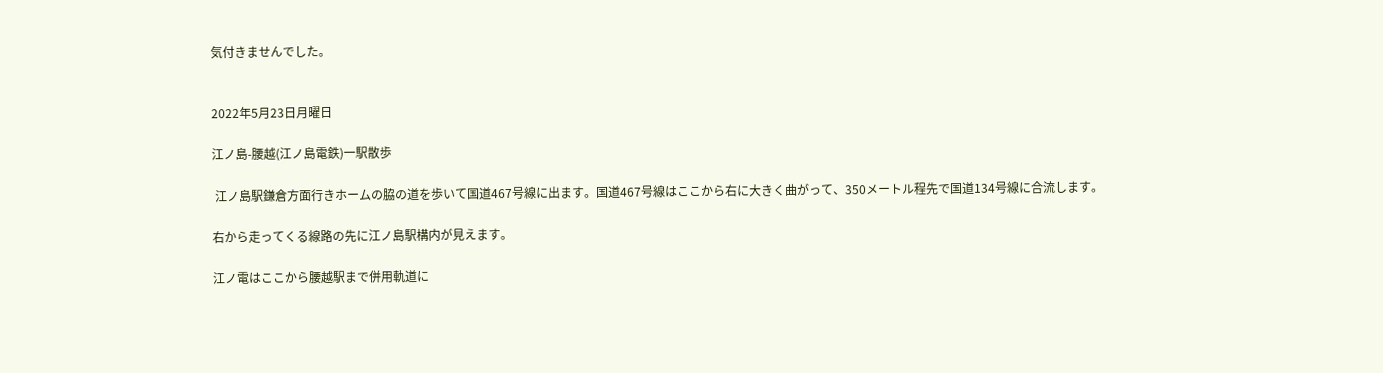気付きませんでした。


2022年5月23日月曜日

江ノ島-腰越(江ノ島電鉄)一駅散歩

 江ノ島駅鎌倉方面行きホームの脇の道を歩いて国道467号線に出ます。国道467号線はここから右に大きく曲がって、350メートル程先で国道134号線に合流します。

右から走ってくる線路の先に江ノ島駅構内が見えます。

江ノ電はここから腰越駅まで併用軌道に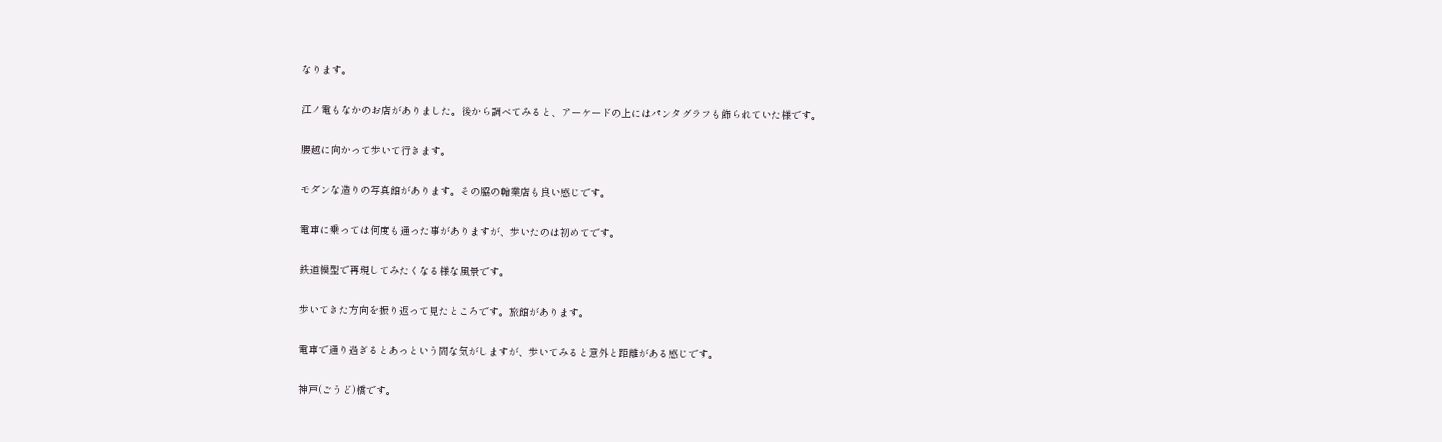なります。

江ノ電もなかのお店がありました。後から調べてみると、アーケードの上にはパンタグラフも飾られていた様です。

腰越に向かって歩いて行きます。

モダンな造りの写真館があります。その脇の輪業店も良い感じです。

電車に乗っては何度も通った事がありますが、歩いたのは初めてです。

鉄道模型で再現してみたくなる様な風景です。

歩いてきた方向を振り返って見たところです。旅館があります。

電車で通り過ぎるとあっという間な気がしますが、歩いてみると意外と距離がある感じです。

神戸(ごうど)橋です。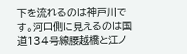下を流れるのは神戸川です。河口側に見えるのは国道134号線腰越橋と江ノ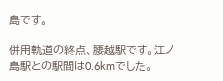島です。

併用軌道の終点、腰越駅です。江ノ島駅との駅間は0.6kmでした。